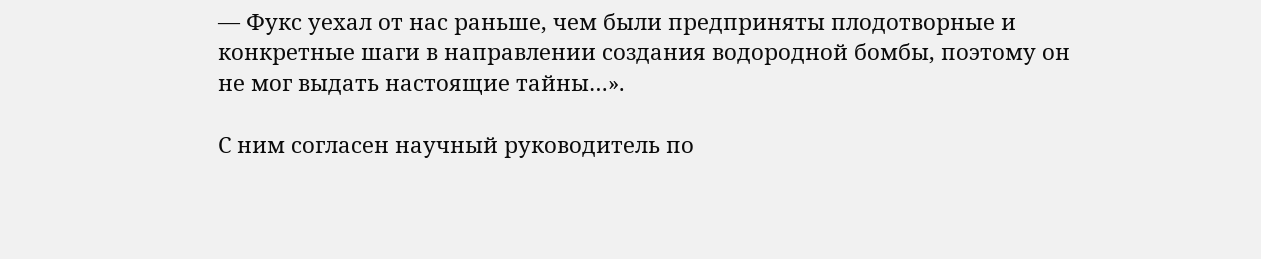— Фукс уехал от нас раньше, чем были предприняты плодотворные и конкретные шаги в направлении создания водородной бомбы, поэтому он не мог выдать настоящие тайны…».

С ним согласен научный руководитель по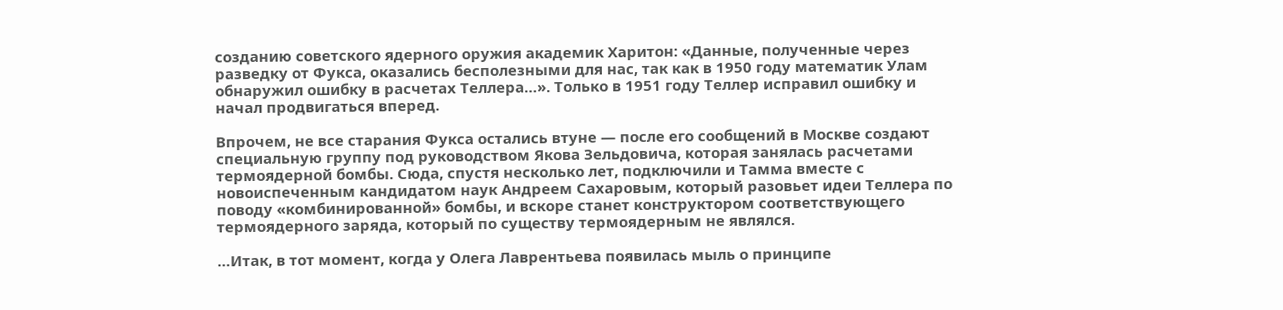созданию советского ядерного оружия академик Харитон: «Данные, полученные через разведку от Фукса, оказались бесполезными для нас, так как в 1950 году математик Улам обнаружил ошибку в расчетах Теллера…». Только в 1951 году Теллер исправил ошибку и начал продвигаться вперед.

Впрочем, не все старания Фукса остались втуне — после его сообщений в Москве создают специальную группу под руководством Якова Зельдовича, которая занялась расчетами термоядерной бомбы. Сюда, спустя несколько лет, подключили и Тамма вместе с новоиспеченным кандидатом наук Андреем Сахаровым, который разовьет идеи Теллера по поводу «комбинированной» бомбы, и вскоре станет конструктором соответствующего термоядерного заряда, который по существу термоядерным не являлся.

…Итак, в тот момент, когда у Олега Лаврентьева появилась мыль о принципе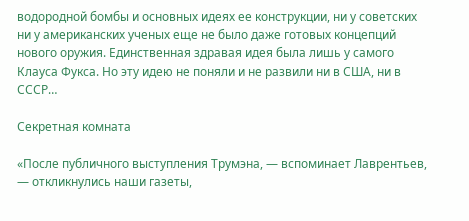водородной бомбы и основных идеях ее конструкции, ни у советских ни у американских ученых еще не было даже готовых концепций нового оружия. Единственная здравая идея была лишь у самого Клауса Фукса. Но эту идею не поняли и не развили ни в США, ни в СССР…

Секретная комната

«После публичного выступления Трумэна, — вспоминает Лаврентьев, — откликнулись наши газеты,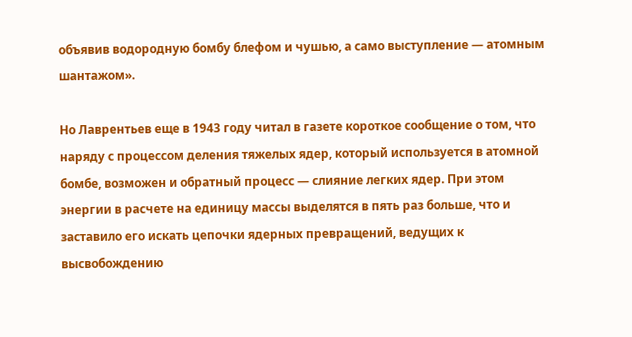объявив водородную бомбу блефом и чушью, а само выступление — атомным шантажом».

Но Лаврентьев еще в 1943 году читал в газете короткое сообщение о том, что наряду с процессом деления тяжелых ядер, который используется в атомной бомбе, возможен и обратный процесс — слияние легких ядер. При этом энергии в расчете на единицу массы выделятся в пять раз больше, что и заставило его искать цепочки ядерных превращений, ведущих к высвобождению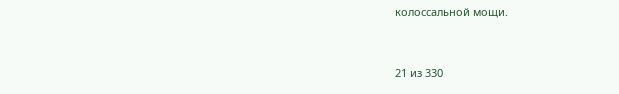колоссальной мощи.



21 из 330